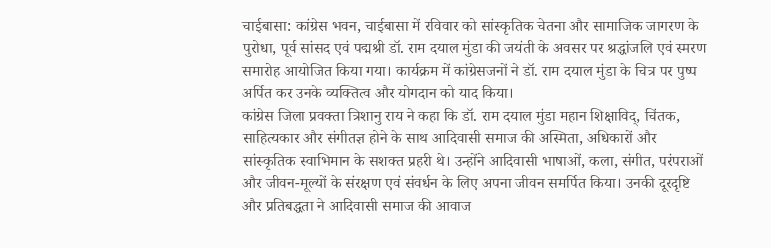चाईबासा: कांग्रेस भवन, चाईबासा में रविवार को सांस्कृतिक चेतना और सामाजिक जागरण के पुरोधा, पूर्व सांसद एवं पद्मश्री डॉ. राम दयाल मुंडा की जयंती के अवसर पर श्रद्धांजलि एवं स्मरण समारोह आयोजित किया गया। कार्यक्रम में कांग्रेसजनों ने डॉ. राम दयाल मुंडा के चित्र पर पुष्प अर्पित कर उनके व्यक्तित्व और योगदान को याद किया।
कांग्रेस जिला प्रवक्ता त्रिशानु राय ने कहा कि डॉ. राम दयाल मुंडा महान शिक्षाविद्, चिंतक, साहित्यकार और संगीतज्ञ होने के साथ आदिवासी समाज की अस्मिता, अधिकारों और सांस्कृतिक स्वाभिमान के सशक्त प्रहरी थे। उन्होंने आदिवासी भाषाओं, कला, संगीत, परंपराओं और जीवन-मूल्यों के संरक्षण एवं संवर्धन के लिए अपना जीवन समर्पित किया। उनकी दूरदृष्टि और प्रतिबद्धता ने आदिवासी समाज की आवाज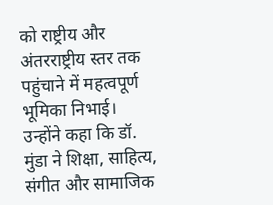को राष्ट्रीय और अंतरराष्ट्रीय स्तर तक पहुंचाने में महत्वपूर्ण भूमिका निभाई।
उन्होंने कहा कि डॉ. मुंडा ने शिक्षा, साहित्य, संगीत और सामाजिक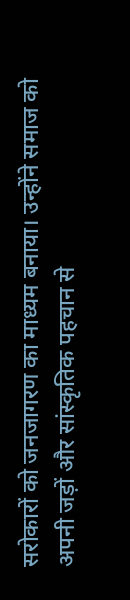सरोकारों को जनजागरण का माध्यम बनाया। उन्होंने समाज को अपनी जड़ों और सांस्कृतिक पहचान से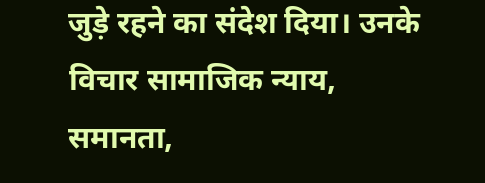जुड़े रहने का संदेश दिया। उनके विचार सामाजिक न्याय, समानता,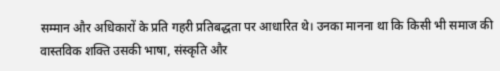सम्मान और अधिकारों के प्रति गहरी प्रतिबद्धता पर आधारित थे। उनका मानना था कि किसी भी समाज की वास्तविक शक्ति उसकी भाषा, संस्कृति और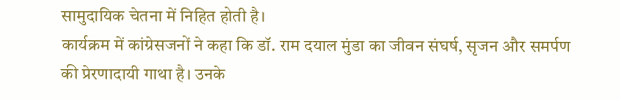सामुदायिक चेतना में निहित होती है।
कार्यक्रम में कांग्रेसजनों ने कहा कि डॉ. राम दयाल मुंडा का जीवन संघर्ष, सृजन और समर्पण की प्रेरणादायी गाथा है। उनके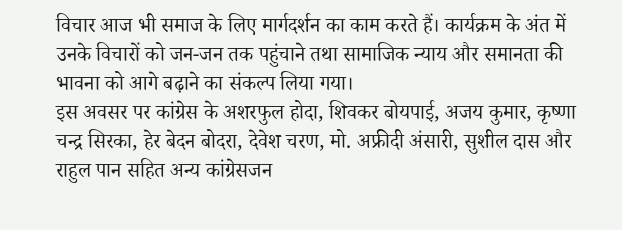विचार आज भी समाज के लिए मार्गदर्शन का काम करते हैं। कार्यक्रम के अंत में उनके विचारों को जन-जन तक पहुंचाने तथा सामाजिक न्याय और समानता की भावना को आगे बढ़ाने का संकल्प लिया गया।
इस अवसर पर कांग्रेस के अशरफुल होदा, शिवकर बोयपाई, अजय कुमार, कृष्णा चन्द्र सिरका, हेर बेदन बोदरा, देवेश चरण, मो. अफ्रीदी अंसारी, सुशील दास और राहुल पान सहित अन्य कांग्रेसजन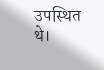उपस्थित थे।